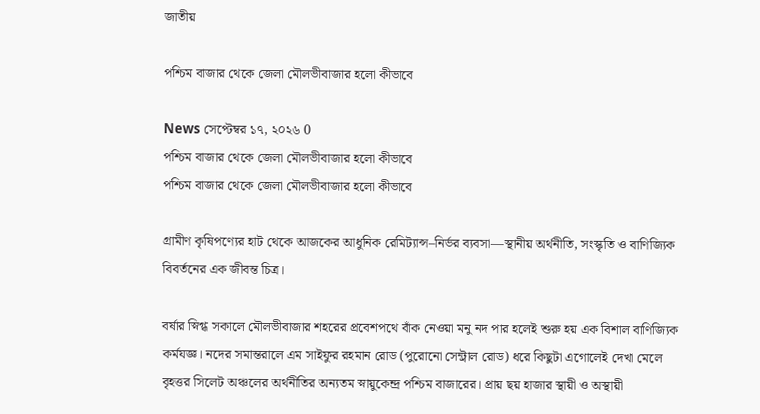জাতীয়

পশ্চিম বাজার থেকে জেলা মৌলভীবাজার হলো কীভাবে

News সেপ্টেম্বর ১৭, ২০২৬ 0
পশ্চিম বাজার থেকে জেলা মৌলভীবাজার হলো কীভাবে
পশ্চিম বাজার থেকে জেলা মৌলভীবাজার হলো কীভাবে

গ্রামীণ কৃষিপণ্যের হাট থেকে আজকের আধুনিক রেমিট্যান্স–নির্ভর ব্যবসা—স্থানীয় অর্থনীতি, সংস্কৃতি ও বাণিজ্যিক বিবর্তনের এক জীবন্ত চিত্র।

বর্ষার স্নিগ্ধ সকালে মৌলভীবাজার শহরের প্রবেশপথে বাঁক নেওয়া মনু নদ পার হলেই শুরু হয় এক বিশাল বাণিজ্যিক কর্মযজ্ঞ। নদের সমান্তরালে এম সাইফুর রহমান রোড (পুরোনো সেন্ট্রাল রোড) ধরে কিছুটা এগোলেই দেখা মেলে বৃহত্তর সিলেট অঞ্চলের অর্থনীতির অন্যতম স্নায়ুকেন্দ্র পশ্চিম বাজারের। প্রায় ছয় হাজার স্থায়ী ও অস্থায়ী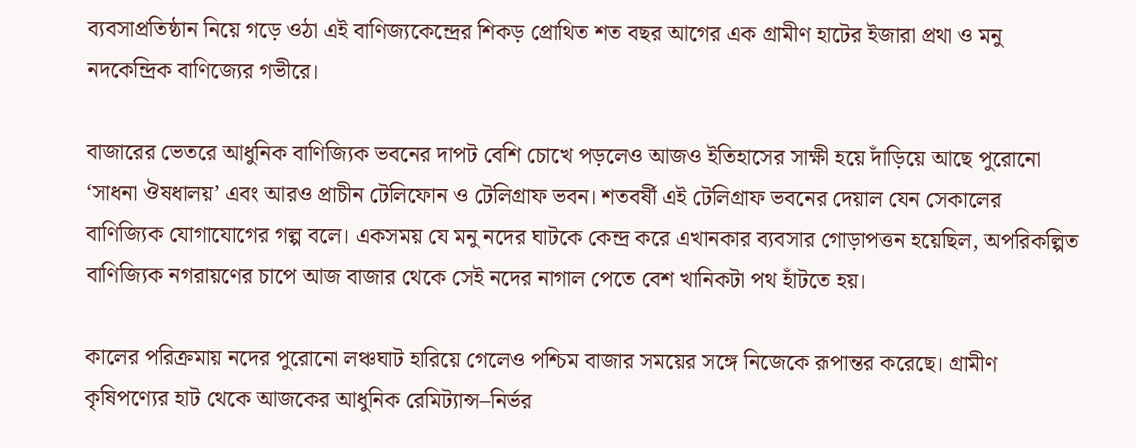ব্যবসাপ্রতিষ্ঠান নিয়ে গড়ে ওঠা এই বাণিজ্যকেন্দ্রের শিকড় প্রোথিত শত বছর আগের এক গ্রামীণ হাটের ইজারা প্রথা ও মনু নদকেন্দ্রিক বাণিজ্যের গভীরে।

বাজারের ভেতরে আধুনিক বাণিজ্যিক ভবনের দাপট বেশি চোখে পড়লেও আজও ইতিহাসের সাক্ষী হয়ে দাঁড়িয়ে আছে পুরোনো ‘সাধনা ঔষধালয়’ এবং আরও প্রাচীন টেলিফোন ও টেলিগ্রাফ ভবন। শতবর্ষী এই টেলিগ্রাফ ভবনের দেয়াল যেন সেকালের বাণিজ্যিক যোগাযোগের গল্প বলে। একসময় যে মনু নদের ঘাটকে কেন্দ্র করে এখানকার ব্যবসার গোড়াপত্তন হয়েছিল, অপরিকল্পিত বাণিজ্যিক নগরায়ণের চাপে আজ বাজার থেকে সেই নদের নাগাল পেতে বেশ খানিকটা পথ হাঁটতে হয়।

কালের পরিক্রমায় নদের পুরোনো লঞ্চঘাট হারিয়ে গেলেও পশ্চিম বাজার সময়ের সঙ্গে নিজেকে রূপান্তর করেছে। গ্রামীণ কৃষিপণ্যের হাট থেকে আজকের আধুনিক রেমিট্যান্স–নির্ভর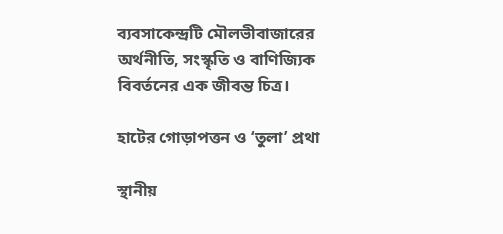ব্যবসাকেন্দ্রটি মৌলভীবাজারের অর্থনীতি, সংস্কৃতি ও বাণিজ্যিক বিবর্তনের এক জীবন্ত চিত্র।

হাটের গোড়াপত্তন ও ‘তুলা’ প্রথা

স্থানীয়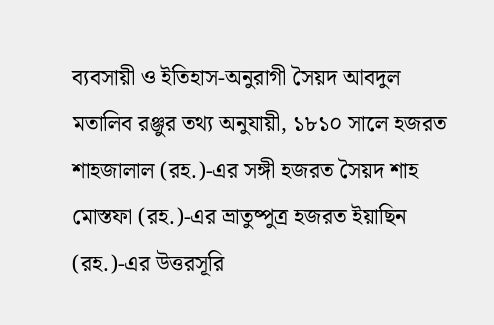ব্যবসায়ী ও ইতিহাস-অনুরাগী সৈয়দ আবদুল মতালিব রঞ্জুর তথ্য অনুযায়ী, ১৮১০ সালে হজরত শাহজালাল (রহ.)-এর সঙ্গী হজরত সৈয়দ শাহ মোস্তফা (রহ.)-এর ভ্রাতুষ্পুত্র হজরত ইয়াছিন (রহ.)-এর উত্তরসূরি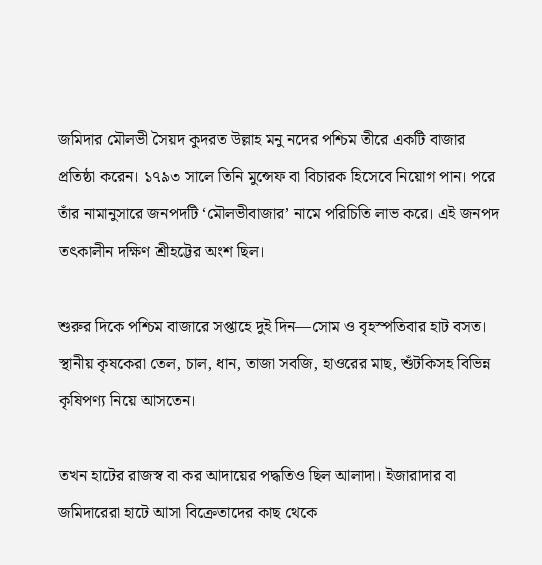জমিদার মৌলভী সৈয়দ কুদরত উল্লাহ মনু নদের পশ্চিম তীরে একটি বাজার প্রতিষ্ঠা করেন। ১৭৯৩ সালে তিনি মুন্সেফ বা বিচারক হিসেবে নিয়োগ পান। পরে তাঁর নামানুসারে জনপদটি ‘মৌলভীবাজার’ নামে পরিচিতি লাভ করে। এই জনপদ তৎকালীন দক্ষিণ শ্রীহট্টের অংশ ছিল।

শুরুর দিকে পশ্চিম বাজারে সপ্তাহে দুই দিন—সোম ও বৃহস্পতিবার হাট বসত। স্থানীয় কৃষকেরা তেল, চাল, ধান, তাজা সবজি, হাওরের মাছ, শুঁটকিসহ বিভিন্ন কৃষিপণ্য নিয়ে আসতেন।

তখন হাটের রাজস্ব বা কর আদায়ের পদ্ধতিও ছিল আলাদা। ইজারাদার বা জমিদারেরা হাটে আসা বিক্রেতাদের কাছ থেকে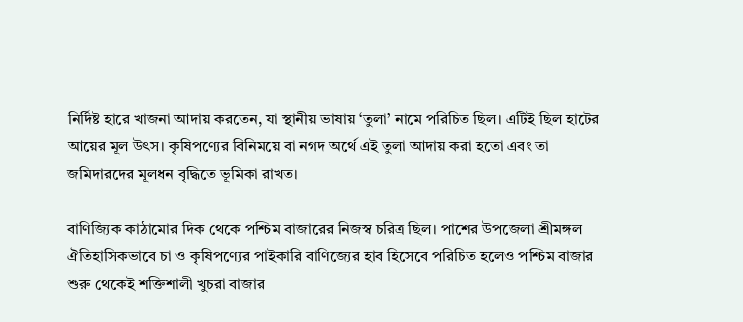নির্দিষ্ট হারে খাজনা আদায় করতেন, যা স্থানীয় ভাষায় ‘তুলা’ নামে পরিচিত ছিল। এটিই ছিল হাটের আয়ের মূল উৎস। কৃষিপণ্যের বিনিময়ে বা নগদ অর্থে এই তুলা আদায় করা হতো এবং তা জমিদারদের মূলধন বৃদ্ধিতে ভূমিকা রাখত।

বাণিজ্যিক কাঠামোর দিক থেকে পশ্চিম বাজারের নিজস্ব চরিত্র ছিল। পাশের উপজেলা শ্রীমঙ্গল ঐতিহাসিকভাবে চা ও কৃষিপণ্যের পাইকারি বাণিজ্যের হাব হিসেবে পরিচিত হলেও পশ্চিম বাজার শুরু থেকেই শক্তিশালী খুচরা বাজার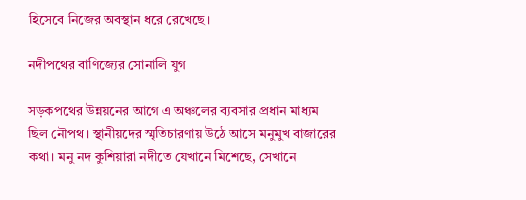হিসেবে নিজের অবস্থান ধরে রেখেছে।

নদীপথের বাণিজ্যের সোনালি যুগ

সড়কপথের উন্নয়নের আগে এ অঞ্চলের ব্যবসার প্রধান মাধ্যম ছিল নৌপথ। স্থানীয়দের স্মৃতিচারণায় উঠে আসে মনুমুখ বাজারের কথা। মনু নদ কুশিয়ারা নদীতে যেখানে মিশেছে, সেখানে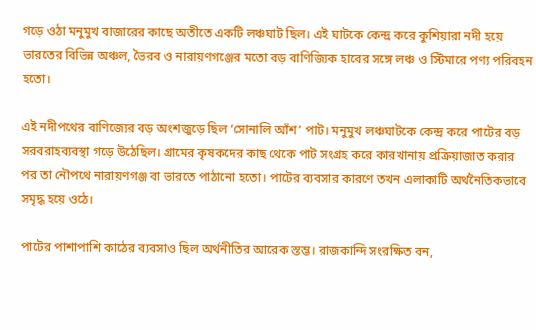গড়ে ওঠা মনুমুখ বাজারের কাছে অতীতে একটি লঞ্চঘাট ছিল। এই ঘাটকে কেন্দ্র করে কুশিয়ারা নদী হয়ে ভারতের বিভিন্ন অঞ্চল, ভৈরব ও নারায়ণগঞ্জের মতো বড় বাণিজ্যিক হাবের সঙ্গে লঞ্চ ও স্টিমারে পণ্য পরিবহন হতো।

এই নদীপথের বাণিজ্যের বড় অংশজুড়ে ছিল ‘সোনালি আঁশ’ পাট। মনুমুখ লঞ্চঘাটকে কেন্দ্র করে পাটের বড় সরবরাহব্যবস্থা গড়ে উঠেছিল। গ্রামের কৃষকদের কাছ থেকে পাট সংগ্রহ করে কারখানায় প্রক্রিয়াজাত করার পর তা নৌপথে নারায়ণগঞ্জ বা ভারতে পাঠানো হতো। পাটের ব্যবসার কারণে তখন এলাকাটি অর্থনৈতিকভাবে সমৃদ্ধ হয়ে ওঠে।

পাটের পাশাপাশি কাঠের ব্যবসাও ছিল অর্থনীতির আরেক স্তম্ভ। রাজকান্দি সংরক্ষিত বন,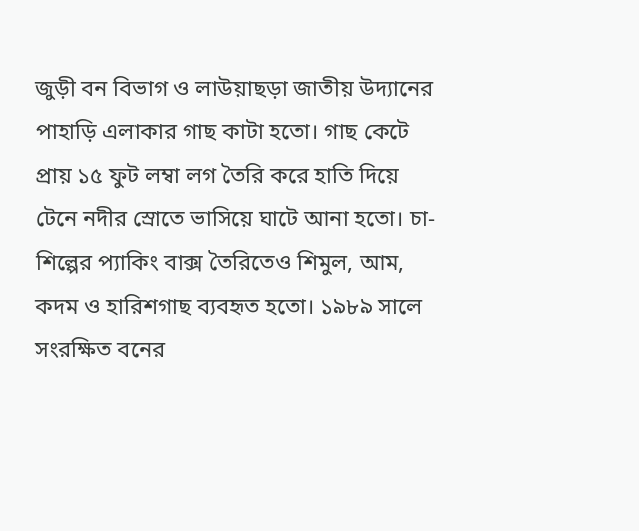জুড়ী বন বিভাগ ও লাউয়াছড়া জাতীয় উদ্যানের পাহাড়ি এলাকার গাছ কাটা হতো। গাছ কেটে প্রায় ১৫ ফুট লম্বা লগ তৈরি করে হাতি দিয়ে টেনে নদীর স্রোতে ভাসিয়ে ঘাটে আনা হতো। চা-শিল্পের প্যাকিং বাক্স তৈরিতেও শিমুল, আম, কদম ও হারিশগাছ ব্যবহৃত হতো। ১৯৮৯ সালে সংরক্ষিত বনের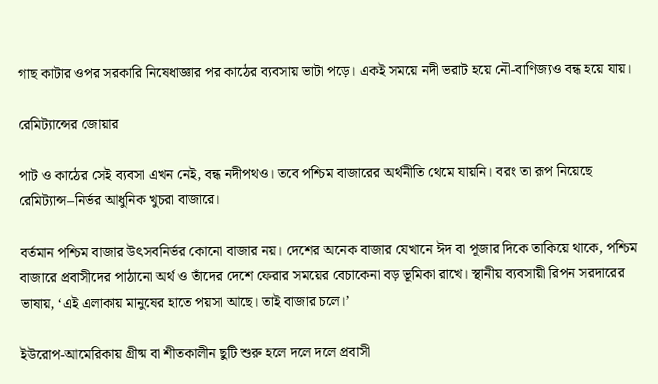গাছ কাটার ওপর সরকারি নিষেধাজ্ঞার পর কাঠের ব্যবসায় ভাটা পড়ে। একই সময়ে নদী ভরাট হয়ে নৌ-বাণিজ্যও বন্ধ হয়ে যায়।

রেমিট্যান্সের জোয়ার

পাট ও কাঠের সেই ব্যবসা এখন নেই, বন্ধ নদীপথও। তবে পশ্চিম বাজারের অর্থনীতি থেমে যায়নি। বরং তা রূপ নিয়েছে রেমিট্যান্স–নির্ভর আধুনিক খুচরা বাজারে।

বর্তমান পশ্চিম বাজার উৎসবনির্ভর কোনো বাজার নয়। দেশের অনেক বাজার যেখানে ঈদ বা পূজার দিকে তাকিয়ে থাকে, পশ্চিম বাজারে প্রবাসীদের পাঠানো অর্থ ও তাঁদের দেশে ফেরার সময়ের বেচাকেনা বড় ভূমিকা রাখে। স্থানীয় ব্যবসায়ী রিপন সরদারের ভাষায়, ‘এই এলাকায় মানুষের হাতে পয়সা আছে। তাই বাজার চলে।’

ইউরোপ-আমেরিকায় গ্রীষ্ম বা শীতকালীন ছুটি শুরু হলে দলে দলে প্রবাসী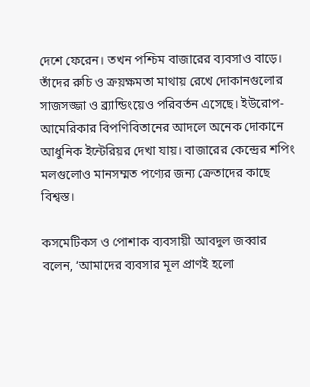দেশে ফেরেন। তখন পশ্চিম বাজারের ব্যবসাও বাড়ে। তাঁদের রুচি ও ক্রয়ক্ষমতা মাথায় রেখে দোকানগুলোর সাজসজ্জা ও ব্র্যান্ডিংয়েও পরিবর্তন এসেছে। ইউরোপ-আমেরিকার বিপণিবিতানের আদলে অনেক দোকানে আধুনিক ইন্টেরিয়র দেখা যায়। বাজারের কেন্দ্রের শপিং মলগুলোও মানসম্মত পণ্যের জন্য ক্রেতাদের কাছে বিশ্বস্ত।

কসমেটিকস ও পোশাক ব্যবসায়ী আবদুল জব্বার বলেন, ‘আমাদের ব্যবসার মূল প্রাণই হলো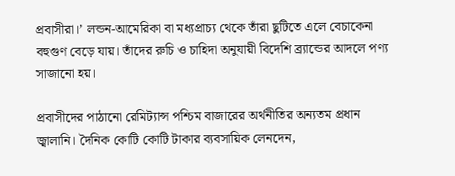প্রবাসীরা।’ লন্ডন-আমেরিকা বা মধ্যপ্রাচ্য থেকে তাঁরা ছুটিতে এলে বেচাকেনা বহুগুণ বেড়ে যায়। তাঁদের রুচি ও চাহিদা অনুযায়ী বিদেশি ব্র্যান্ডের আদলে পণ্য সাজানো হয়।

প্রবাসীদের পাঠানো রেমিট্যান্স পশ্চিম বাজারের অর্থনীতির অন্যতম প্রধান জ্বালানি। দৈনিক কোটি কোটি টাকার ব্যবসায়িক লেনদেন,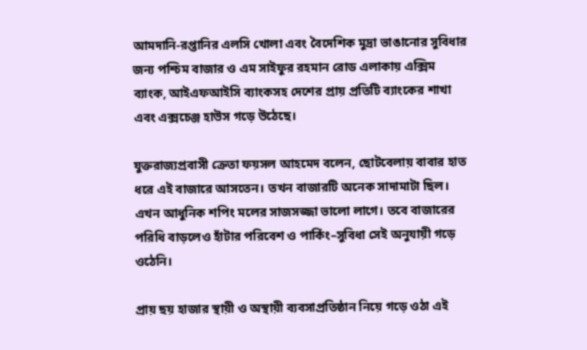আমদানি-রপ্তানির এলসি খোলা এবং বৈদেশিক মুদ্রা ভাঙানোর সুবিধার জন্য পশ্চিম বাজার ও এম সাইফুর রহমান রোড এলাকায় এক্সিম ব্যাংক, আইএফআইসি ব্যাংকসহ দেশের প্রায় প্রতিটি ব্যাংকের শাখা এবং এক্সচেঞ্জ হাউস গড়ে উঠেছে।

যুক্তরাজ্যপ্রবাসী ক্রেতা ফয়সল আহমেদ বলেন, ছোটবেলায় বাবার হাত ধরে এই বাজারে আসতেন। তখন বাজারটি অনেক সাদামাটা ছিল। এখন আধুনিক শপিং মলের সাজসজ্জা ভালো লাগে। তবে বাজারের পরিধি বাড়লেও হাঁটার পরিবেশ ও পার্কিং–সুবিধা সেই অনুযায়ী গড়ে ওঠেনি।

প্রায় ছয় হাজার স্থায়ী ও অস্থায়ী ব্যবসাপ্রতিষ্ঠান নিয়ে গড়ে ওঠা এই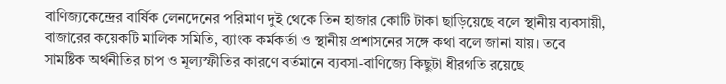বাণিজ্যকেন্দ্রের বার্ষিক লেনদেনের পরিমাণ দুই থেকে তিন হাজার কোটি টাকা ছাড়িয়েছে বলে স্থানীয় ব্যবসায়ী, বাজারের কয়েকটি মালিক সমিতি, ব্যাংক কর্মকর্তা ও স্থানীয় প্রশাসনের সঙ্গে কথা বলে জানা যায়। তবে সামষ্টিক অর্থনীতির চাপ ও মূল্যস্ফীতির কারণে বর্তমানে ব্যবসা-বাণিজ্যে কিছুটা ধীরগতি রয়েছে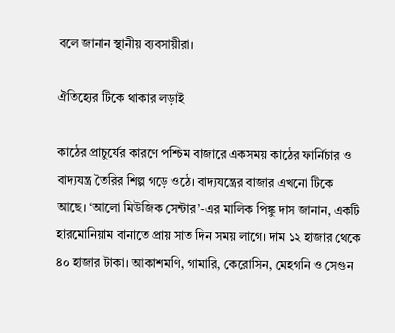বলে জানান স্থানীয় ব্যবসায়ীরা।

ঐতিহ্যের টিকে থাকার লড়াই

কাঠের প্রাচুর্যের কারণে পশ্চিম বাজারে একসময় কাঠের ফার্নিচার ও বাদ্যযন্ত্র তৈরির শিল্প গড়ে ওঠে। বাদ্যযন্ত্রের বাজার এখনো টিকে আছে। ‘আলো মিউজিক সেন্টার’-এর মালিক পিঙ্কু দাস জানান, একটি হারমোনিয়াম বানাতে প্রায় সাত দিন সময় লাগে। দাম ১২ হাজার থেকে ৪০ হাজার টাকা। আকাশমণি, গামারি, কেরোসিন, মেহগনি ও সেগুন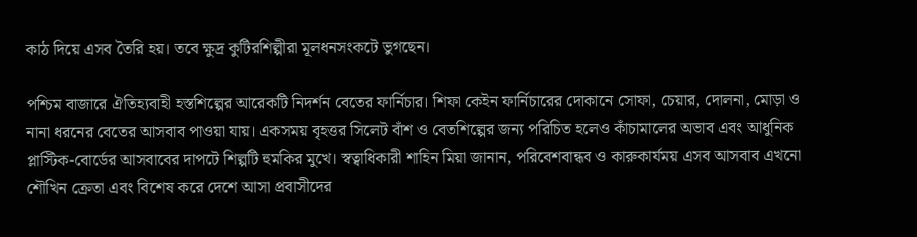কাঠ দিয়ে এসব তৈরি হয়। তবে ক্ষুদ্র কুটিরশিল্পীরা মূলধনসংকটে ভুগছেন।

পশ্চিম বাজারে ঐতিহ্যবাহী হস্তশিল্পের আরেকটি নিদর্শন বেতের ফার্নিচার। শিফা কেইন ফার্নিচারের দোকানে সোফা, চেয়ার, দোলনা, মোড়া ও নানা ধরনের বেতের আসবাব পাওয়া যায়। একসময় বৃহত্তর সিলেট বাঁশ ও বেতশিল্পের জন্য পরিচিত হলেও কাঁচামালের অভাব এবং আধুনিক প্লাস্টিক-বোর্ডের আসবাবের দাপটে শিল্পটি হুমকির মুখে। স্বত্বাধিকারী শাহিন মিয়া জানান, পরিবেশবান্ধব ও কারুকার্যময় এসব আসবাব এখনো শৌখিন ক্রেতা এবং বিশেষ করে দেশে আসা প্রবাসীদের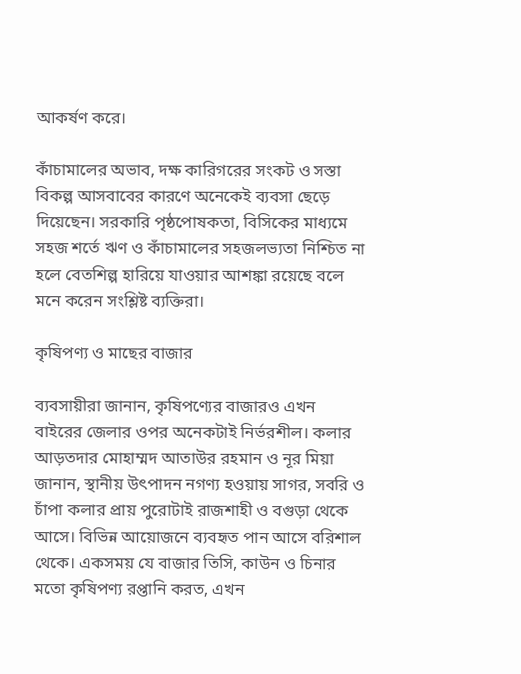আকর্ষণ করে।

কাঁচামালের অভাব, দক্ষ কারিগরের সংকট ও সস্তা বিকল্প আসবাবের কারণে অনেকেই ব্যবসা ছেড়ে দিয়েছেন। সরকারি পৃষ্ঠপোষকতা, বিসিকের মাধ্যমে সহজ শর্তে ঋণ ও কাঁচামালের সহজলভ্যতা নিশ্চিত না হলে বেতশিল্প হারিয়ে যাওয়ার আশঙ্কা রয়েছে বলে মনে করেন সংশ্লিষ্ট ব্যক্তিরা।

কৃষিপণ্য ও মাছের বাজার

ব্যবসায়ীরা জানান, কৃষিপণ্যের বাজারও এখন বাইরের জেলার ওপর অনেকটাই নির্ভরশীল। কলার আড়তদার মোহাম্মদ আতাউর রহমান ও নূর মিয়া জানান, স্থানীয় উৎপাদন নগণ্য হওয়ায় সাগর, সবরি ও চাঁপা কলার প্রায় পুরোটাই রাজশাহী ও বগুড়া থেকে আসে। বিভিন্ন আয়োজনে ব্যবহৃত পান আসে বরিশাল থেকে। একসময় যে বাজার তিসি, কাউন ও চিনার মতো কৃষিপণ্য রপ্তানি করত, এখন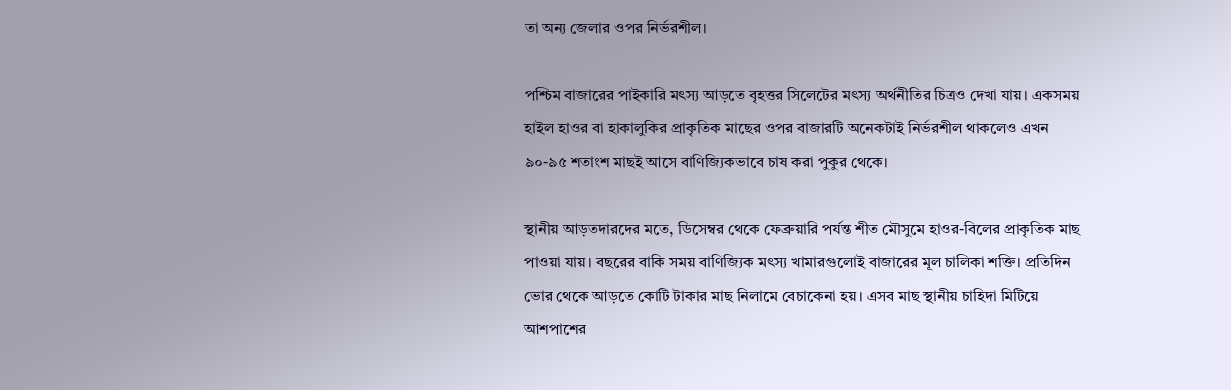তা অন্য জেলার ওপর নির্ভরশীল।

পশ্চিম বাজারের পাইকারি মৎস্য আড়তে বৃহত্তর সিলেটের মৎস্য অর্থনীতির চিত্রও দেখা যায়। একসময় হাইল হাওর বা হাকালুকির প্রাকৃতিক মাছের ওপর বাজারটি অনেকটাই নির্ভরশীল থাকলেও এখন ৯০-৯৫ শতাংশ মাছই আসে বাণিজ্যিকভাবে চাষ করা পুকুর থেকে।

স্থানীয় আড়তদারদের মতে, ডিসেম্বর থেকে ফেব্রুয়ারি পর্যন্ত শীত মৌসুমে হাওর-বিলের প্রাকৃতিক মাছ পাওয়া যায়। বছরের বাকি সময় বাণিজ্যিক মৎস্য খামারগুলোই বাজারের মূল চালিকা শক্তি। প্রতিদিন ভোর থেকে আড়তে কোটি টাকার মাছ নিলামে বেচাকেনা হয়। এসব মাছ স্থানীয় চাহিদা মিটিয়ে আশপাশের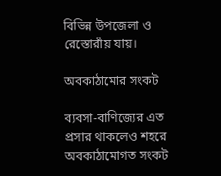বিভিন্ন উপজেলা ও রেস্তোরাঁয় যায়।

অবকাঠামোর সংকট

ব্যবসা-বাণিজ্যের এত প্রসার থাকলেও শহরে অবকাঠামোগত সংকট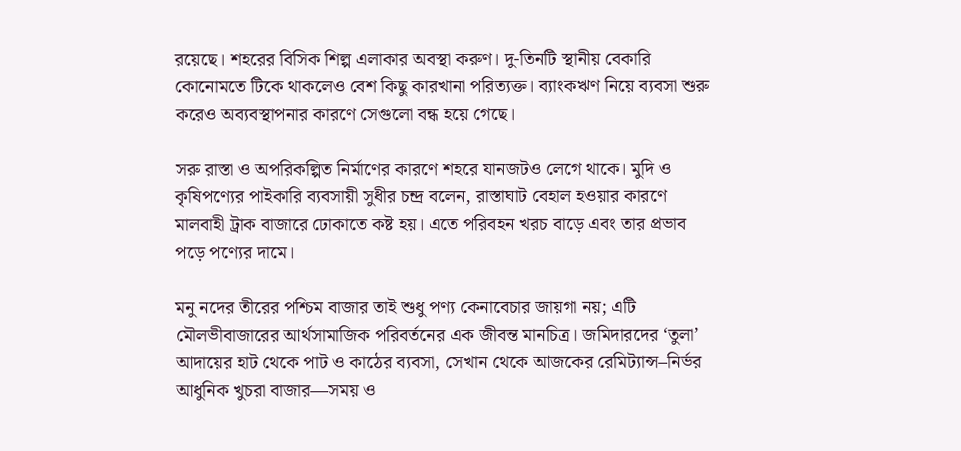রয়েছে। শহরের বিসিক শিল্প এলাকার অবস্থা করুণ। দু-তিনটি স্থানীয় বেকারি কোনোমতে টিকে থাকলেও বেশ কিছু কারখানা পরিত্যক্ত। ব্যাংকঋণ নিয়ে ব্যবসা শুরু করেও অব্যবস্থাপনার কারণে সেগুলো বন্ধ হয়ে গেছে।

সরু রাস্তা ও অপরিকল্পিত নির্মাণের কারণে শহরে যানজটও লেগে থাকে। মুদি ও কৃষিপণ্যের পাইকারি ব্যবসায়ী সুধীর চন্দ্র বলেন, রাস্তাঘাট বেহাল হওয়ার কারণে মালবাহী ট্রাক বাজারে ঢোকাতে কষ্ট হয়। এতে পরিবহন খরচ বাড়ে এবং তার প্রভাব পড়ে পণ্যের দামে।

মনু নদের তীরের পশ্চিম বাজার তাই শুধু পণ্য কেনাবেচার জায়গা নয়; এটি মৌলভীবাজারের আর্থসামাজিক পরিবর্তনের এক জীবন্ত মানচিত্র। জমিদারদের ‘তুলা’ আদায়ের হাট থেকে পাট ও কাঠের ব্যবসা, সেখান থেকে আজকের রেমিট্যান্স–নির্ভর আধুনিক খুচরা বাজার—সময় ও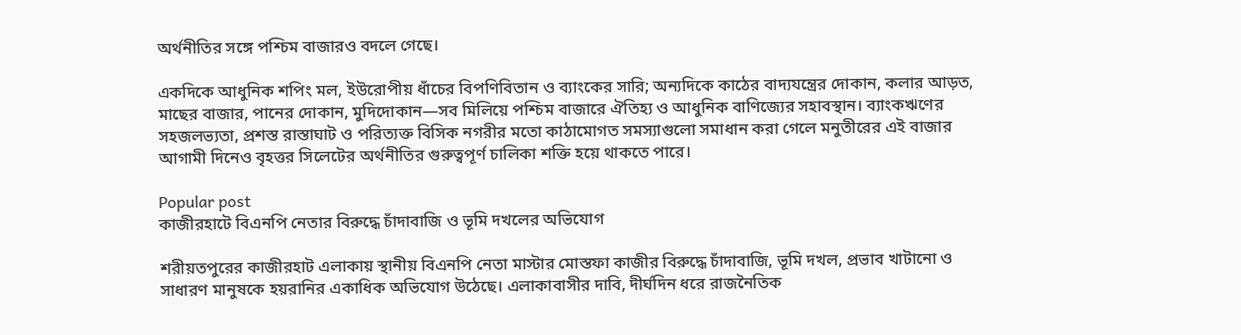অর্থনীতির সঙ্গে পশ্চিম বাজারও বদলে গেছে।

একদিকে আধুনিক শপিং মল, ইউরোপীয় ধাঁচের বিপণিবিতান ও ব্যাংকের সারি; অন্যদিকে কাঠের বাদ্যযন্ত্রের দোকান, কলার আড়ত, মাছের বাজার, পানের দোকান, মুদিদোকান—সব মিলিয়ে পশ্চিম বাজারে ঐতিহ্য ও আধুনিক বাণিজ্যের সহাবস্থান। ব্যাংকঋণের সহজলভ্যতা, প্রশস্ত রাস্তাঘাট ও পরিত্যক্ত বিসিক নগরীর মতো কাঠামোগত সমস্যাগুলো সমাধান করা গেলে মনুতীরের এই বাজার আগামী দিনেও বৃহত্তর সিলেটের অর্থনীতির গুরুত্বপূর্ণ চালিকা শক্তি হয়ে থাকতে পারে।

Popular post
কাজীরহাটে বিএনপি নেতার বিরুদ্ধে চাঁদাবাজি ও ভূমি দখলের অভিযোগ

শরীয়তপুরের কাজীরহাট এলাকায় স্থানীয় বিএনপি নেতা মাস্টার মোস্তফা কাজীর বিরুদ্ধে চাঁদাবাজি, ভূমি দখল, প্রভাব খাটানো ও সাধারণ মানুষকে হয়রানির একাধিক অভিযোগ উঠেছে। এলাকাবাসীর দাবি, দীর্ঘদিন ধরে রাজনৈতিক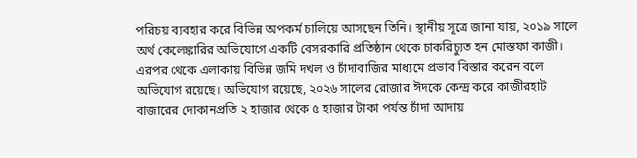পরিচয় ব্যবহার করে বিভিন্ন অপকর্ম চালিয়ে আসছেন তিনি। স্থানীয় সূত্রে জানা যায়, ২০১৯ সালে অর্থ কেলেঙ্কারির অভিযোগে একটি বেসরকারি প্রতিষ্ঠান থেকে চাকরিচ্যুত হন মোস্তফা কাজী। এরপর থেকে এলাকায় বিভিন্ন জমি দখল ও চাঁদাবাজির মাধ্যমে প্রভাব বিস্তার করেন বলে অভিযোগ রয়েছে। অভিযোগ রয়েছে, ২০২৬ সালের রোজার ঈদকে কেন্দ্র করে কাজীরহাট বাজারের দোকানপ্রতি ২ হাজার থেকে ৫ হাজার টাকা পর্যন্ত চাঁদা আদায়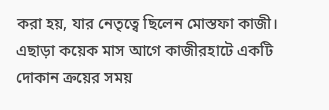করা হয়, যার নেতৃত্বে ছিলেন মোস্তফা কাজী। এছাড়া কয়েক মাস আগে কাজীরহাটে একটি দোকান ক্রয়ের সময়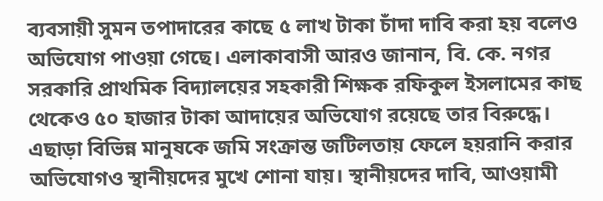ব্যবসায়ী সুমন তপাদারের কাছে ৫ লাখ টাকা চাঁদা দাবি করা হয় বলেও অভিযোগ পাওয়া গেছে। এলাকাবাসী আরও জানান, বি. কে. নগর সরকারি প্রাথমিক বিদ্যালয়ের সহকারী শিক্ষক রফিকুল ইসলামের কাছ থেকেও ৫০ হাজার টাকা আদায়ের অভিযোগ রয়েছে তার বিরুদ্ধে। এছাড়া বিভিন্ন মানুষকে জমি সংক্রান্ত জটিলতায় ফেলে হয়রানি করার অভিযোগও স্থানীয়দের মুখে শোনা যায়। স্থানীয়দের দাবি, আওয়ামী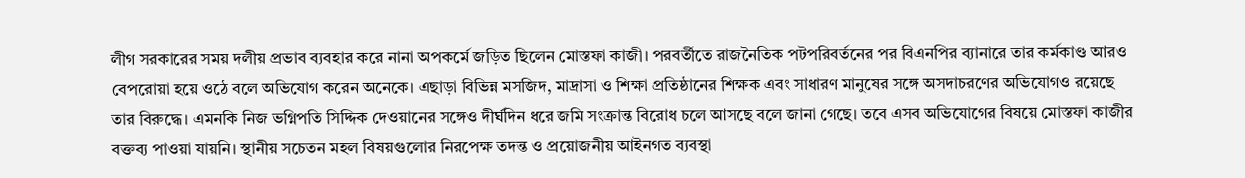লীগ সরকারের সময় দলীয় প্রভাব ব্যবহার করে নানা অপকর্মে জড়িত ছিলেন মোস্তফা কাজী। পরবর্তীতে রাজনৈতিক পটপরিবর্তনের পর বিএনপির ব্যানারে তার কর্মকাণ্ড আরও বেপরোয়া হয়ে ওঠে বলে অভিযোগ করেন অনেকে। এছাড়া বিভিন্ন মসজিদ, মাদ্রাসা ও শিক্ষা প্রতিষ্ঠানের শিক্ষক এবং সাধারণ মানুষের সঙ্গে অসদাচরণের অভিযোগও রয়েছে তার বিরুদ্ধে। এমনকি নিজ ভগ্নিপতি সিদ্দিক দেওয়ানের সঙ্গেও দীর্ঘদিন ধরে জমি সংক্রান্ত বিরোধ চলে আসছে বলে জানা গেছে। তবে এসব অভিযোগের বিষয়ে মোস্তফা কাজীর বক্তব্য পাওয়া যায়নি। স্থানীয় সচেতন মহল বিষয়গুলোর নিরপেক্ষ তদন্ত ও প্রয়োজনীয় আইনগত ব্যবস্থা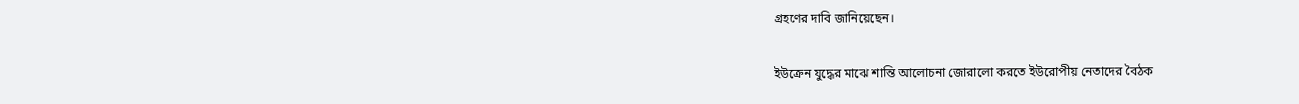গ্রহণের দাবি জানিয়েছেন।

ইউক্রেন যুদ্ধের মাঝে শান্তি আলোচনা জোরালো করতে ইউরোপীয় নেতাদের বৈঠক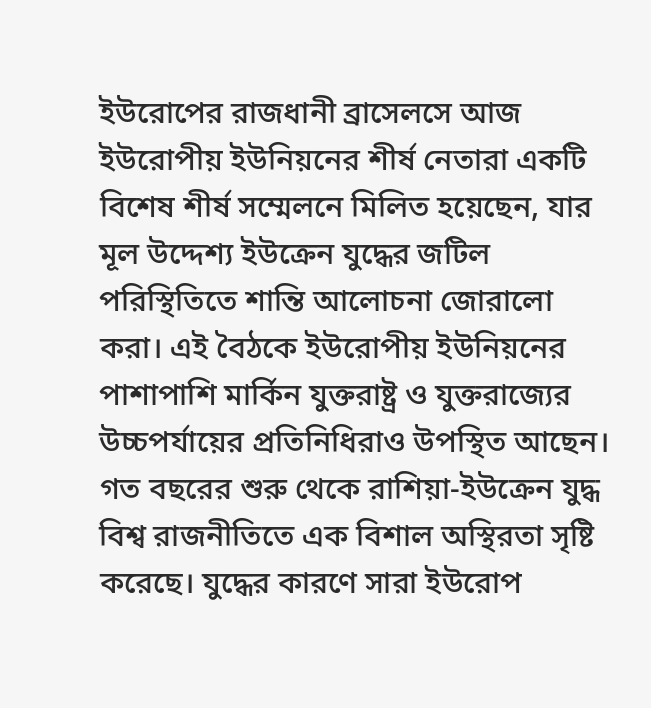ইউরোপের রাজধানী ব্রাসেলসে আজ ইউরোপীয় ইউনিয়নের শীর্ষ নেতারা একটি বিশেষ শীর্ষ সম্মেলনে মিলিত হয়েছেন, যার মূল উদ্দেশ্য ইউক্রেন যুদ্ধের জটিল পরিস্থিতিতে শান্তি আলোচনা জোরালো করা। এই বৈঠকে ইউরোপীয় ইউনিয়নের পাশাপাশি মার্কিন যুক্তরাষ্ট্র ও যুক্তরাজ্যের উচ্চপর্যায়ের প্রতিনিধিরাও উপস্থিত আছেন। গত বছরের শুরু থেকে রাশিয়া-ইউক্রেন যুদ্ধ বিশ্ব রাজনীতিতে এক বিশাল অস্থিরতা সৃষ্টি করেছে। যুদ্ধের কারণে সারা ইউরোপ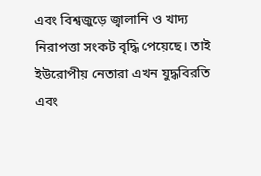এবং বিশ্বজুড়ে জ্বালানি ও খাদ্য নিরাপত্তা সংকট বৃদ্ধি পেয়েছে। তাই ইউরোপীয় নেতারা এখন যুদ্ধবিরতি এবং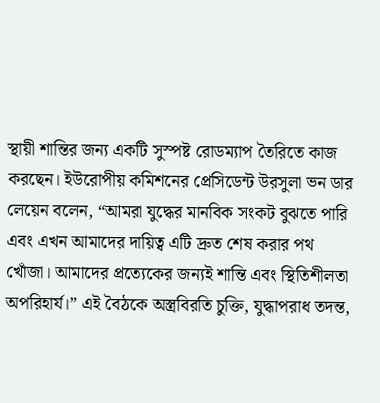স্থায়ী শান্তির জন্য একটি সুস্পষ্ট রোডম্যাপ তৈরিতে কাজ করছেন। ইউরোপীয় কমিশনের প্রেসিডেন্ট উরসুলা ভন ডার লেয়েন বলেন, “আমরা যুদ্ধের মানবিক সংকট বুঝতে পারি এবং এখন আমাদের দায়িত্ব এটি দ্রুত শেষ করার পথ খোঁজা। আমাদের প্রত্যেকের জন্যই শান্তি এবং স্থিতিশীলতা অপরিহার্য।” এই বৈঠকে অস্ত্রবিরতি চুক্তি, যুদ্ধাপরাধ তদন্ত,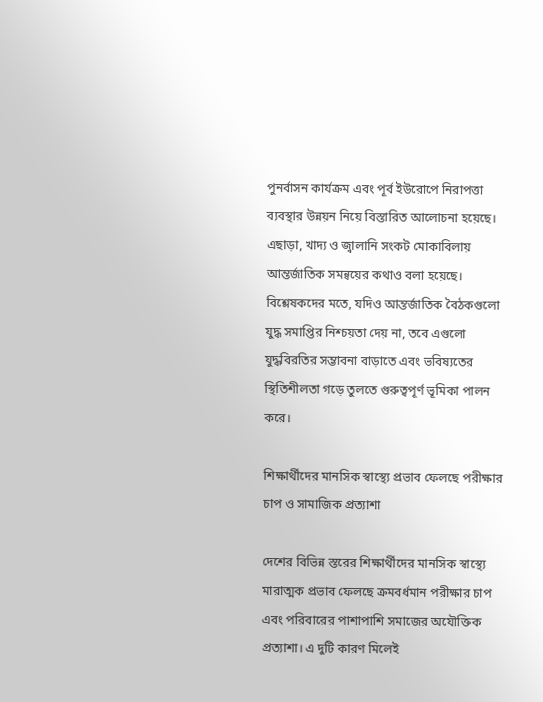পুনর্বাসন কার্যক্রম এবং পূর্ব ইউরোপে নিরাপত্তা ব্যবস্থার উন্নয়ন নিয়ে বিস্তারিত আলোচনা হয়েছে। এছাড়া, খাদ্য ও জ্বালানি সংকট মোকাবিলায় আন্তর্জাতিক সমন্বয়ের কথাও বলা হয়েছে। বিশ্লেষকদের মতে, যদিও আন্তর্জাতিক বৈঠকগুলো যুদ্ধ সমাপ্তির নিশ্চয়তা দেয় না, তবে এগুলো যুদ্ধবিরতির সম্ভাবনা বাড়াতে এবং ভবিষ্যতের স্থিতিশীলতা গড়ে তুলতে গুরুত্বপূর্ণ ভূমিকা পালন করে।

শিক্ষার্থীদের মানসিক স্বাস্থ্যে প্রভাব ফেলছে পরীক্ষার চাপ ও সামাজিক প্রত্যাশা

দেশের বিভিন্ন স্তরের শিক্ষার্থীদের মানসিক স্বাস্থ্যে মারাত্মক প্রভাব ফেলছে ক্রমবর্ধমান পরীক্ষার চাপ এবং পরিবারের পাশাপাশি সমাজের অযৌক্তিক প্রত্যাশা। এ দুটি কারণ মিলেই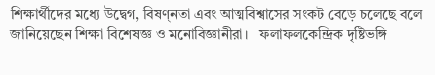শিক্ষার্থীদের মধ্যে উদ্বেগ, বিষণ্নতা এবং আত্মবিশ্বাসের সংকট বেড়ে চলেছে বলে জানিয়েছেন শিক্ষা বিশেষজ্ঞ ও মনোবিজ্ঞানীরা।   ফলাফলকেন্দ্রিক দৃষ্টিভঙ্গি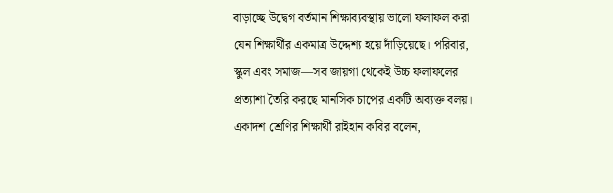বাড়াচ্ছে উদ্বেগ বর্তমান শিক্ষাব্যবস্থায় ভালো ফলাফল করা যেন শিক্ষার্থীর একমাত্র উদ্দেশ্য হয়ে দাঁড়িয়েছে। পরিবার, স্কুল এবং সমাজ—সব জায়গা থেকেই উচ্চ ফলাফলের প্রত্যাশা তৈরি করছে মানসিক চাপের একটি অব্যক্ত বলয়। একাদশ শ্রেণির শিক্ষার্থী রাইহান কবির বলেন,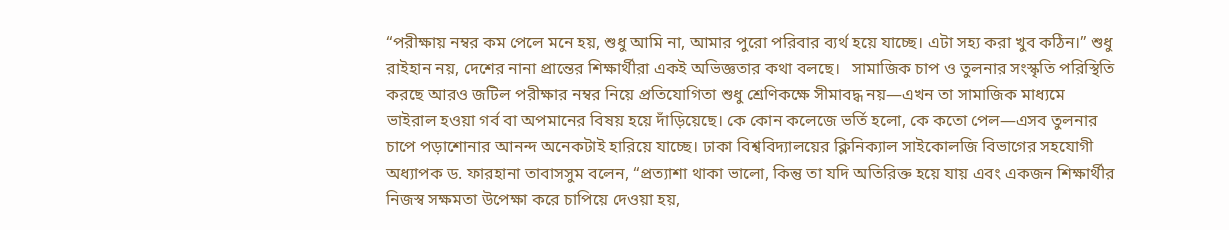“পরীক্ষায় নম্বর কম পেলে মনে হয়, শুধু আমি না, আমার পুরো পরিবার ব্যর্থ হয়ে যাচ্ছে। এটা সহ্য করা খুব কঠিন।” শুধু রাইহান নয়, দেশের নানা প্রান্তের শিক্ষার্থীরা একই অভিজ্ঞতার কথা বলছে।   সামাজিক চাপ ও তুলনার সংস্কৃতি পরিস্থিতি করছে আরও জটিল পরীক্ষার নম্বর নিয়ে প্রতিযোগিতা শুধু শ্রেণিকক্ষে সীমাবদ্ধ নয়—এখন তা সামাজিক মাধ্যমে ভাইরাল হওয়া গর্ব বা অপমানের বিষয় হয়ে দাঁড়িয়েছে। কে কোন কলেজে ভর্তি হলো, কে কতো পেল—এসব তুলনার চাপে পড়াশোনার আনন্দ অনেকটাই হারিয়ে যাচ্ছে। ঢাকা বিশ্ববিদ্যালয়ের ক্লিনিক্যাল সাইকোলজি বিভাগের সহযোগী অধ্যাপক ড. ফারহানা তাবাসসুম বলেন, “প্রত্যাশা থাকা ভালো, কিন্তু তা যদি অতিরিক্ত হয়ে যায় এবং একজন শিক্ষার্থীর নিজস্ব সক্ষমতা উপেক্ষা করে চাপিয়ে দেওয়া হয়,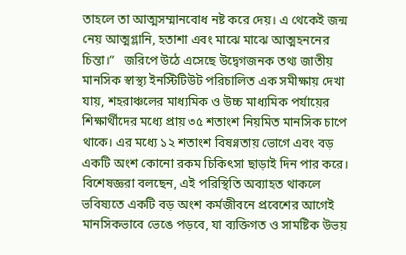তাহলে তা আত্মসম্মানবোধ নষ্ট করে দেয়। এ থেকেই জন্ম নেয় আত্মগ্লানি, হতাশা এবং মাঝে মাঝে আত্মহননের চিন্তা।”   জরিপে উঠে এসেছে উদ্বেগজনক তথ্য জাতীয় মানসিক স্বাস্থ্য ইনস্টিটিউট পরিচালিত এক সমীক্ষায় দেখা যায়, শহরাঞ্চলের মাধ্যমিক ও উচ্চ মাধ্যমিক পর্যায়ের শিক্ষার্থীদের মধ্যে প্রায় ৩৫ শতাংশ নিয়মিত মানসিক চাপে থাকে। এর মধ্যে ১২ শতাংশ বিষণ্নতায় ভোগে এবং বড় একটি অংশ কোনো রকম চিকিৎসা ছাড়াই দিন পার করে। বিশেষজ্ঞরা বলছেন, এই পরিস্থিতি অব্যাহত থাকলে ভবিষ্যতে একটি বড় অংশ কর্মজীবনে প্রবেশের আগেই মানসিকভাবে ভেঙে পড়বে, যা ব্যক্তিগত ও সামষ্টিক উভয়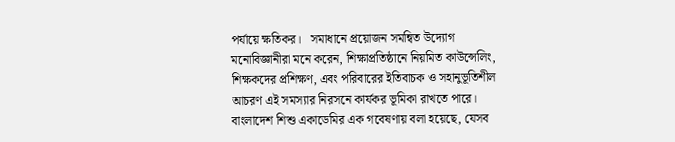পর্যায়ে ক্ষতিকর।   সমাধানে প্রয়োজন সমন্বিত উদ্যোগ মনোবিজ্ঞানীরা মনে করেন, শিক্ষাপ্রতিষ্ঠানে নিয়মিত কাউন্সেলিং, শিক্ষকদের প্রশিক্ষণ, এবং পরিবারের ইতিবাচক ও সহানুভূতিশীল আচরণ এই সমস্যার নিরসনে কার্যকর ভূমিকা রাখতে পারে। বাংলাদেশ শিশু একাডেমির এক গবেষণায় বলা হয়েছে, যেসব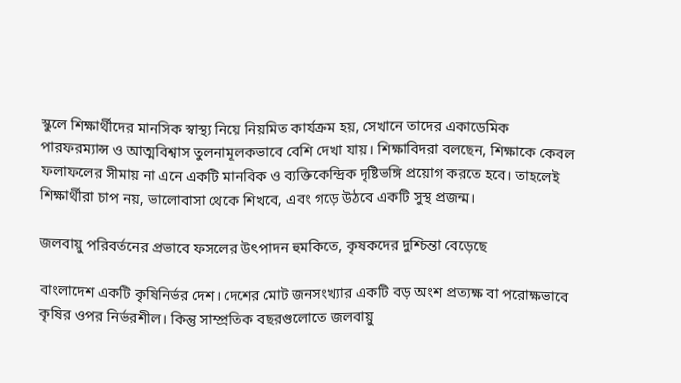স্কুলে শিক্ষার্থীদের মানসিক স্বাস্থ্য নিয়ে নিয়মিত কার্যক্রম হয়, সেখানে তাদের একাডেমিক পারফরম্যান্স ও আত্মবিশ্বাস তুলনামূলকভাবে বেশি দেখা যায়। শিক্ষাবিদরা বলছেন, শিক্ষাকে কেবল ফলাফলের সীমায় না এনে একটি মানবিক ও ব্যক্তিকেন্দ্রিক দৃষ্টিভঙ্গি প্রয়োগ করতে হবে। তাহলেই শিক্ষার্থীরা চাপ নয়, ভালোবাসা থেকে শিখবে, এবং গড়ে উঠবে একটি সুস্থ প্রজন্ম।

জলবায়ু পরিবর্তনের প্রভাবে ফসলের উৎপাদন হুমকিতে, কৃষকদের দুশ্চিন্তা বেড়েছে

বাংলাদেশ একটি কৃষিনির্ভর দেশ। দেশের মোট জনসংখ্যার একটি বড় অংশ প্রত্যক্ষ বা পরোক্ষভাবে কৃষির ওপর নির্ভরশীল। কিন্তু সাম্প্রতিক বছরগুলোতে জলবায়ু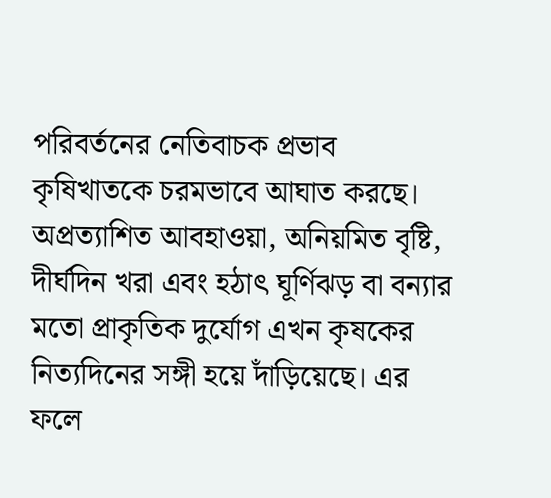পরিবর্তনের নেতিবাচক প্রভাব কৃষিখাতকে চরমভাবে আঘাত করছে। অপ্রত্যাশিত আবহাওয়া, অনিয়মিত বৃষ্টি, দীর্ঘদিন খরা এবং হঠাৎ ঘূর্ণিঝড় বা বন্যার মতো প্রাকৃতিক দুর্যোগ এখন কৃষকের নিত্যদিনের সঙ্গী হয়ে দাঁড়িয়েছে। এর ফলে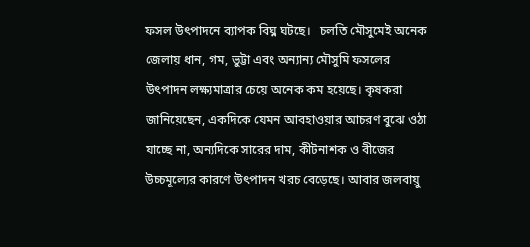ফসল উৎপাদনে ব্যাপক বিঘ্ন ঘটছে।   চলতি মৌসুমেই অনেক জেলায় ধান, গম, ভুট্টা এবং অন্যান্য মৌসুমি ফসলের উৎপাদন লক্ষ্যমাত্রার চেয়ে অনেক কম হয়েছে। কৃষকরা জানিয়েছেন, একদিকে যেমন আবহাওয়ার আচরণ বুঝে ওঠা যাচ্ছে না, অন্যদিকে সারের দাম, কীটনাশক ও বীজের উচ্চমূল্যের কারণে উৎপাদন খরচ বেড়েছে। আবার জলবায়ু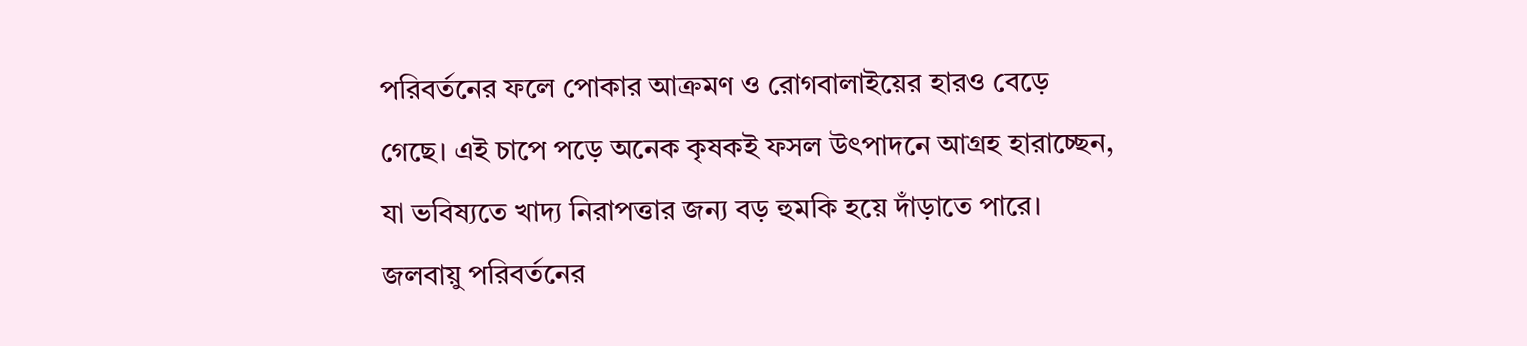পরিবর্তনের ফলে পোকার আক্রমণ ও রোগবালাইয়ের হারও বেড়ে গেছে। এই চাপে পড়ে অনেক কৃষকই ফসল উৎপাদনে আগ্রহ হারাচ্ছেন, যা ভবিষ্যতে খাদ্য নিরাপত্তার জন্য বড় হুমকি হয়ে দাঁড়াতে পারে।   জলবায়ু পরিবর্তনের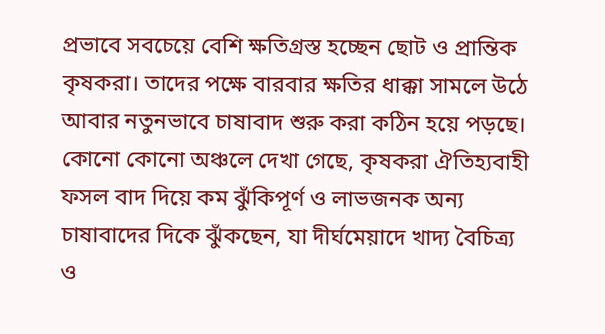প্রভাবে সবচেয়ে বেশি ক্ষতিগ্রস্ত হচ্ছেন ছোট ও প্রান্তিক কৃষকরা। তাদের পক্ষে বারবার ক্ষতির ধাক্কা সামলে উঠে আবার নতুনভাবে চাষাবাদ শুরু করা কঠিন হয়ে পড়ছে। কোনো কোনো অঞ্চলে দেখা গেছে, কৃষকরা ঐতিহ্যবাহী ফসল বাদ দিয়ে কম ঝুঁকিপূর্ণ ও লাভজনক অন্য চাষাবাদের দিকে ঝুঁকছেন, যা দীর্ঘমেয়াদে খাদ্য বৈচিত্র্য ও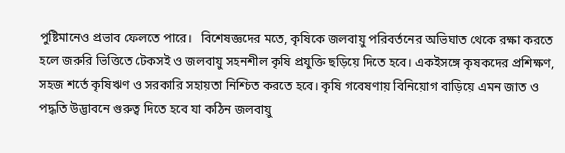পুষ্টিমানেও প্রভাব ফেলতে পারে।   বিশেষজ্ঞদের মতে, কৃষিকে জলবায়ু পরিবর্তনের অভিঘাত থেকে রক্ষা করতে হলে জরুরি ভিত্তিতে টেকসই ও জলবায়ু সহনশীল কৃষি প্রযুক্তি ছড়িয়ে দিতে হবে। একইসঙ্গে কৃষকদের প্রশিক্ষণ, সহজ শর্তে কৃষিঋণ ও সরকারি সহায়তা নিশ্চিত করতে হবে। কৃষি গবেষণায় বিনিয়োগ বাড়িয়ে এমন জাত ও পদ্ধতি উদ্ভাবনে গুরুত্ব দিতে হবে যা কঠিন জলবায়ু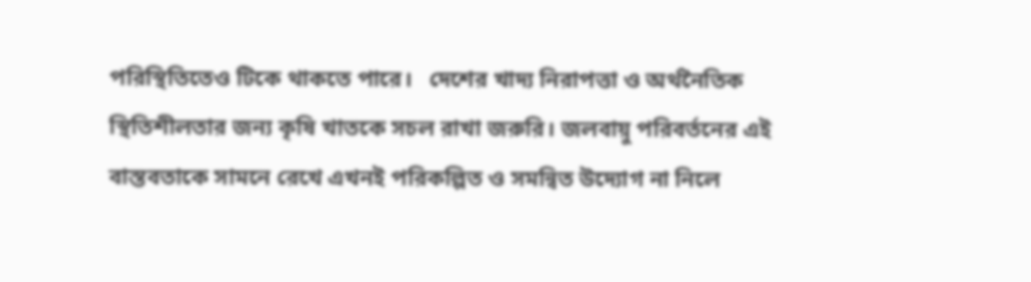পরিস্থিতিতেও টিকে থাকতে পারে।   দেশের খাদ্য নিরাপত্তা ও অর্থনৈতিক স্থিতিশীলতার জন্য কৃষি খাতকে সচল রাখা জরুরি। জলবায়ু পরিবর্তনের এই বাস্তবতাকে সামনে রেখে এখনই পরিকল্পিত ও সমন্বিত উদ্যোগ না নিলে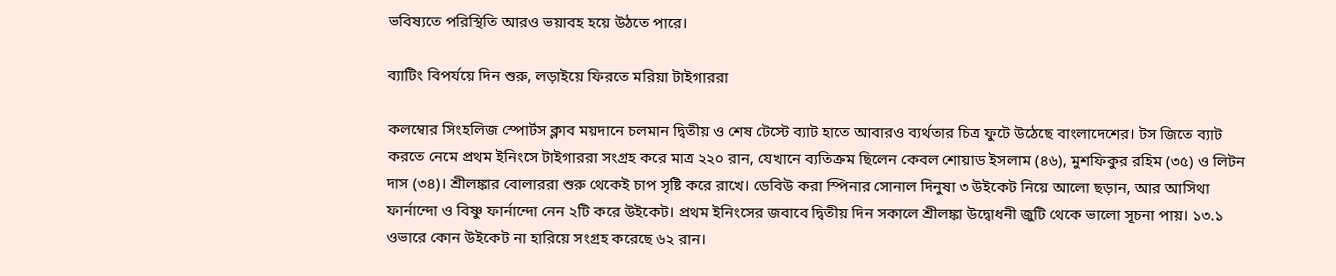ভবিষ্যতে পরিস্থিতি আরও ভয়াবহ হয়ে উঠতে পারে।

ব্যাটিং বিপর্যয়ে দিন শুরু, লড়াইয়ে ফিরতে মরিয়া টাইগাররা

কলম্বোর সিংহলিজ স্পোর্টস ক্লাব ময়দানে চলমান দ্বিতীয় ও শেষ টেস্টে ব্যাট হাতে আবারও ব্যর্থতার চিত্র ফুটে উঠেছে বাংলাদেশের। টস জিতে ব্যাট করতে নেমে প্রথম ইনিংসে টাইগাররা সংগ্রহ করে মাত্র ২২০ রান, যেখানে ব্যতিক্রম ছিলেন কেবল শোয়াড ইসলাম (৪৬), মুশফিকুর রহিম (৩৫) ও লিটন দাস (৩৪)। শ্রীলঙ্কার বোলাররা শুরু থেকেই চাপ সৃষ্টি করে রাখে। ডেবিউ করা স্পিনার সোনাল দিনুষা ৩ উইকেট নিয়ে আলো ছড়ান, আর আসিথা ফার্নান্দো ও বিষ্ণু ফার্নান্দো নেন ২টি করে উইকেট। প্রথম ইনিংসের জবাবে দ্বিতীয় দিন সকালে শ্রীলঙ্কা উদ্বোধনী জুটি থেকে ভালো সূচনা পায়। ১৩.১ ওভারে কোন উইকেট না হারিয়ে সংগ্রহ করেছে ৬২ রান।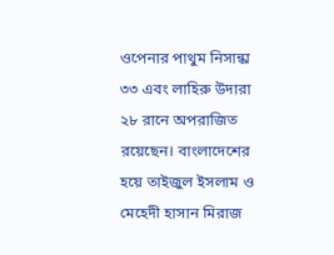ওপেনার পাথুম নিসান্কা ৩৩ এবং লাহিরু উদারা ২৮ রানে অপরাজিত রয়েছেন। বাংলাদেশের হয়ে তাইজুল ইসলাম ও মেহেদী হাসান মিরাজ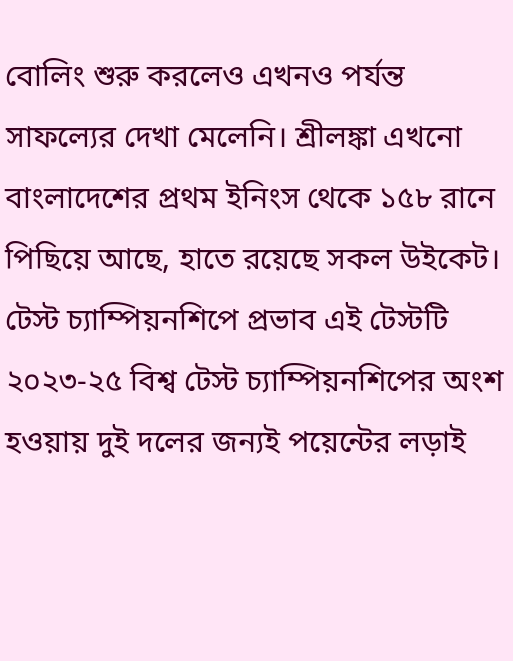বোলিং শুরু করলেও এখনও পর্যন্ত সাফল্যের দেখা মেলেনি। শ্রীলঙ্কা এখনো বাংলাদেশের প্রথম ইনিংস থেকে ১৫৮ রানে পিছিয়ে আছে, হাতে রয়েছে সকল উইকেট। টেস্ট চ্যাম্পিয়নশিপে প্রভাব এই টেস্টটি ২০২৩-২৫ বিশ্ব টেস্ট চ্যাম্পিয়নশিপের অংশ হওয়ায় দুই দলের জন্যই পয়েন্টের লড়াই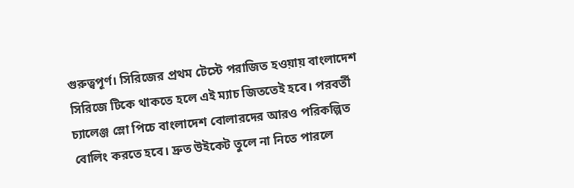গুরুত্বপূর্ণ। সিরিজের প্রথম টেস্টে পরাজিত হওয়ায় বাংলাদেশ সিরিজে টিকে থাকতে হলে এই ম্যাচ জিততেই হবে। পরবর্তী চ্যালেঞ্জ স্লো পিচে বাংলাদেশ বোলারদের আরও পরিকল্পিত বোলিং করতে হবে। দ্রুত উইকেট তুলে না নিতে পারলে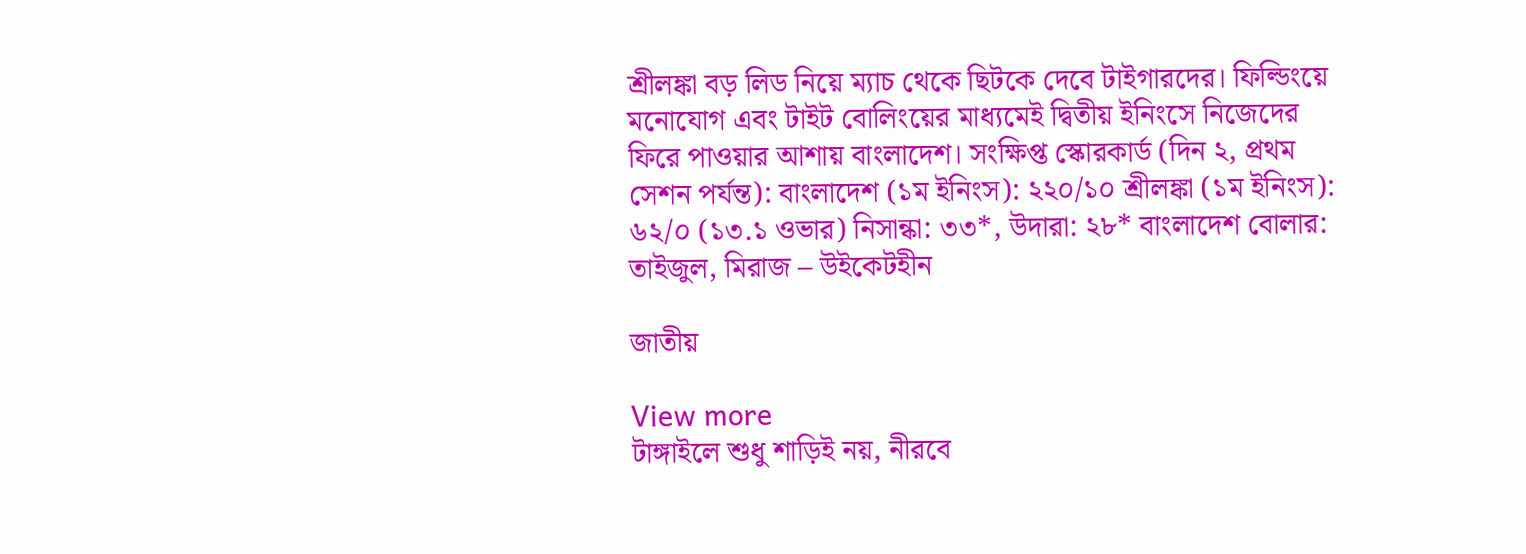শ্রীলঙ্কা বড় লিড নিয়ে ম্যাচ থেকে ছিটকে দেবে টাইগারদের। ফিল্ডিংয়ে মনোযোগ এবং টাইট বোলিংয়ের মাধ্যমেই দ্বিতীয় ইনিংসে নিজেদের ফিরে পাওয়ার আশায় বাংলাদেশ। সংক্ষিপ্ত স্কোরকার্ড (দিন ২, প্রথম সেশন পর্যন্ত): বাংলাদেশ (১ম ইনিংস): ২২০/১০ শ্রীলঙ্কা (১ম ইনিংস): ৬২/০ (১৩.১ ওভার) নিসান্কা: ৩৩*, উদারা: ২৮* বাংলাদেশ বোলার: তাইজুল, মিরাজ – উইকেটহীন

জাতীয়

View more
টাঙ্গাইলে শুধু শাড়িই নয়, নীরবে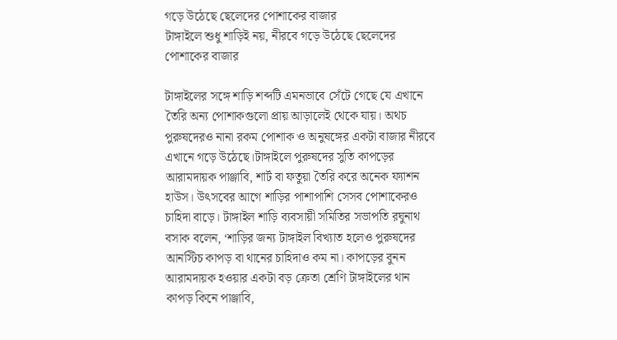গড়ে উঠেছে ছেলেদের পোশাকের বাজার
টাঙ্গাইলে শুধু শাড়িই নয়, নীরবে গড়ে উঠেছে ছেলেদের পোশাকের বাজার

টাঙ্গাইলের সঙ্গে শাড়ি শব্দটি এমনভাবে সেঁটে গেছে যে এখানে তৈরি অন্য পোশাকগুলো প্রায় আড়ালেই থেকে যায়। অথচ পুরুষদেরও নানা রকম পোশাক ও অনুষঙ্গের একটা বাজার নীরবে এখানে গড়ে উঠেছে।টাঙ্গাইলে পুরুষদের সুতি কাপড়ের আরামদায়ক পাঞ্জাবি, শার্ট বা ফতুয়া তৈরি করে অনেক ফ্যাশন হাউস। উৎসবের আগে শাড়ির পাশাপাশি সেসব পোশাকেরও চাহিদা বাড়ে। টাঙ্গাইল শাড়ি ব্যবসায়ী সমিতির সভাপতি রঘুনাথ বসাক বলেন, ‘শাড়ির জন্য টাঙ্গাইল বিখ্যাত হলেও পুরুষদের আনস্টিচ কাপড় বা থানের চাহিদাও কম না। কাপড়ের বুনন আরামদায়ক হওয়ার একটা বড় ক্রেতা শ্রেণি টাঙ্গাইলের থান কাপড় কিনে পাঞ্জাবি,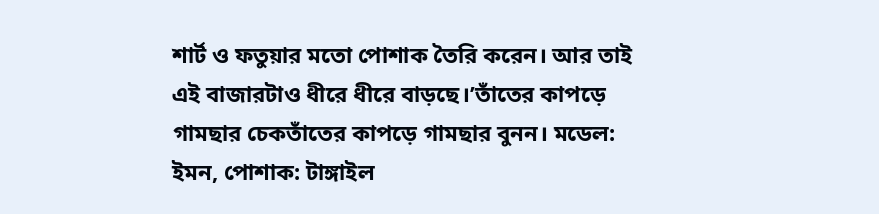শার্ট ও ফতুয়ার মতো পোশাক তৈরি করেন। আর তাই এই বাজারটাও ধীরে ধীরে বাড়ছে।’তাঁতের কাপড়ে গামছার চেকতাঁতের কাপড়ে গামছার বুনন। মডেল: ইমন, পোশাক: টাঙ্গাইল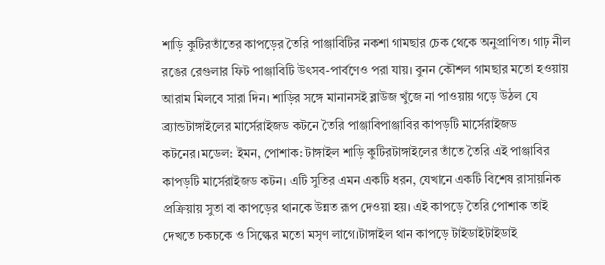শাড়ি কুটিরতাঁতের কাপড়ের তৈরি পাঞ্জাবিটির নকশা গামছার চেক থেকে অনুপ্রাণিত। গাঢ় নীল রঙের রেগুলার ফিট পাঞ্জাবিটি উৎসব-পার্বণেও পরা যায়। বুনন কৌশল গামছার মতো হওয়ায় আরাম মিলবে সারা দিন। শাড়ির সঙ্গে মানানসই ব্লাউজ খুঁজে না পাওয়ায় গড়ে উঠল যে ব্র্যান্ডটাঙ্গাইলের মার্সেরাইজড কটনে তৈরি পাঞ্জাবিপাঞ্জাবির কাপড়টি মার্সেরাইজড কটনের।মডেল: ইমন, পোশাক: টাঙ্গাইল শাড়ি কুটিরটাঙ্গাইলের তাঁতে তৈরি এই পাঞ্জাবির কাপড়টি মার্সেরাইজড কটন। এটি সুতির এমন একটি ধরন, যেখানে একটি বিশেষ রাসায়নিক প্রক্রিয়ায় সুতা বা কাপড়ের থানকে উন্নত রূপ দেওয়া হয়। এই কাপড়ে তৈরি পোশাক তাই দেখতে চকচকে ও সিল্কের মতো মসৃণ লাগে।টাঙ্গাইল থান কাপড়ে টাইডাইটাইডাই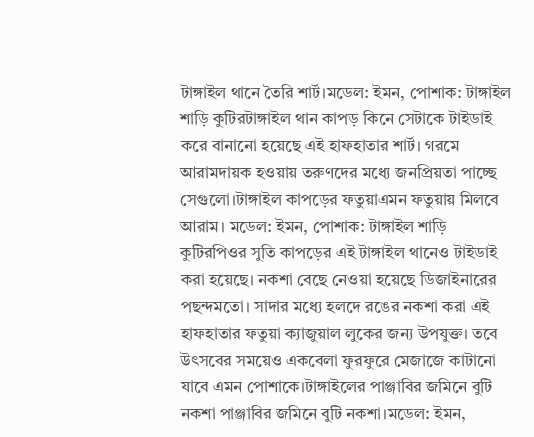টাঙ্গাইল থানে তৈরি শার্ট।মডেল: ইমন, পোশাক: টাঙ্গাইল শাড়ি কুটিরটাঙ্গাইল থান কাপড় কিনে সেটাকে টাইডাই করে বানানো হয়েছে এই হাফহাতার শার্ট। গরমে আরামদায়ক হওয়ায় তরুণদের মধ্যে জনপ্রিয়তা পাচ্ছে সেগুলো।টাঙ্গাইল কাপড়ের ফতুয়াএমন ফতুয়ায় মিলবে আরাম। মডেল: ইমন, পোশাক: টাঙ্গাইল শাড়ি কুটিরপিওর সুতি কাপড়ের এই টাঙ্গাইল থানেও টাইডাই করা হয়েছে। নকশা বেছে নেওয়া হয়েছে ডিজাইনারের পছন্দমতো। সাদার মধ্যে হলদে রঙের নকশা করা এই হাফহাতার ফতুয়া ক্যাজুয়াল লুকের জন্য উপযুক্ত। তবে উৎসবের সময়েও একবেলা ফুরফুরে মেজাজে কাটানো যাবে এমন পোশাকে।টাঙ্গাইলের পাঞ্জাবির জমিনে বুটি নকশা পাঞ্জাবির জমিনে বুটি নকশা।মডেল: ইমন,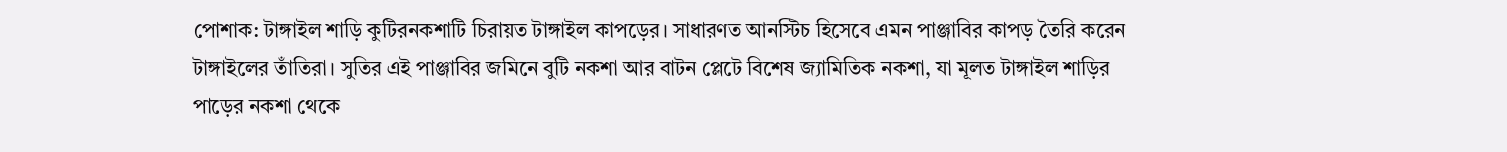পোশাক: টাঙ্গাইল শাড়ি কুটিরনকশাটি চিরায়ত টাঙ্গাইল কাপড়ের। সাধারণত আনস্টিচ হিসেবে এমন পাঞ্জাবির কাপড় তৈরি করেন টাঙ্গাইলের তাঁতিরা। সুতির এই পাঞ্জাবির জমিনে বুটি নকশা আর বাটন প্লেটে বিশেষ জ্যামিতিক নকশা, যা মূলত টাঙ্গাইল শাড়ির পাড়ের নকশা থেকে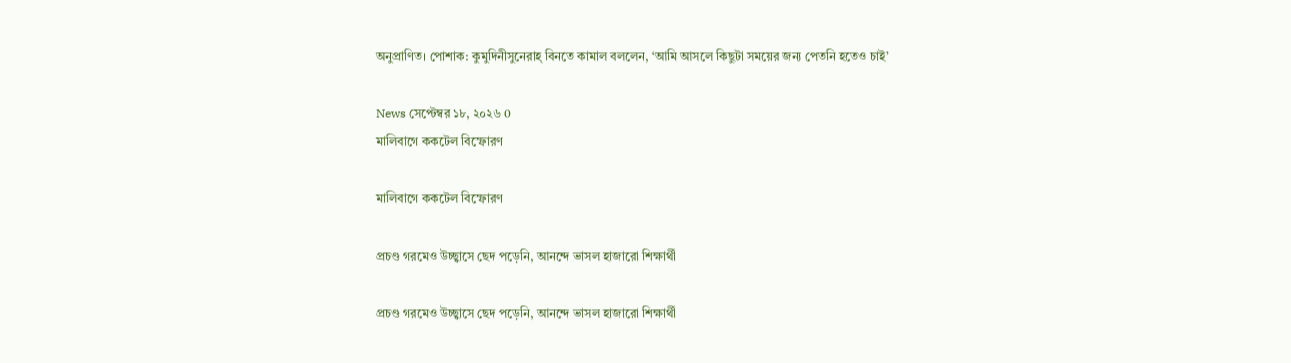অনুপ্রাণিত। পোশাক: কুমুদিনীসুনেরাহ্‌ বিনতে কামাল বললেন, ‘আমি আসলে কিছুটা সময়ের জন্য পেতনি হতেও চাই’

News সেপ্টেম্বর ১৮, ২০২৬ 0
মালিবাগে ককটেল বিস্ফোরণ

মালিবাগে ককটেল বিস্ফোরণ

প্রচণ্ড গরমেও উচ্ছ্বাসে ছেদ পড়েনি, আনন্দে ভাসল হাজারো শিক্ষার্থী

প্রচণ্ড গরমেও উচ্ছ্বাসে ছেদ পড়েনি, আনন্দে ভাসল হাজারো শিক্ষার্থী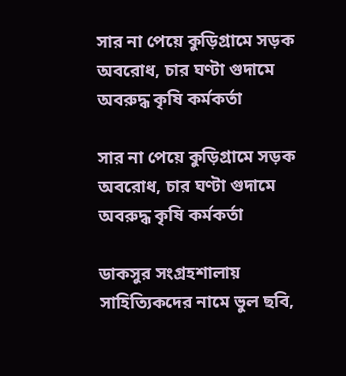সার না পেয়ে কুড়িগ্রামে সড়ক অবরোধ, চার ঘণ্টা গুদামে অবরুদ্ধ কৃষি কর্মকর্তা

সার না পেয়ে কুড়িগ্রামে সড়ক অবরোধ, চার ঘণ্টা গুদামে অবরুদ্ধ কৃষি কর্মকর্তা

ডাকসুর সংগ্রহশালায় সাহিত্যিকদের নামে ভুল ছবি,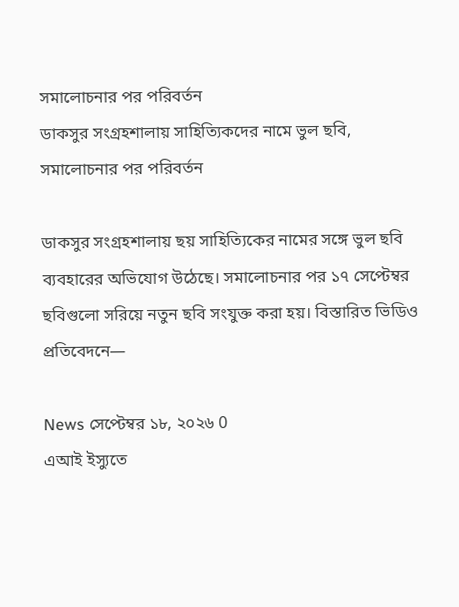সমালোচনার পর পরিবর্তন
ডাকসুর সংগ্রহশালায় সাহিত্যিকদের নামে ভুল ছবি, সমালোচনার পর পরিবর্তন

ডাকসুর সংগ্রহশালায় ছয় সাহিত্যিকের নামের সঙ্গে ভুল ছবি ব্যবহারের অভিযোগ উঠেছে। সমালোচনার পর ১৭ সেপ্টেম্বর ছবিগুলো সরিয়ে নতুন ছবি সংযুক্ত করা হয়। বিস্তারিত ভিডিও প্রতিবেদনে—

News সেপ্টেম্বর ১৮, ২০২৬ 0
এআই ইস্যুতে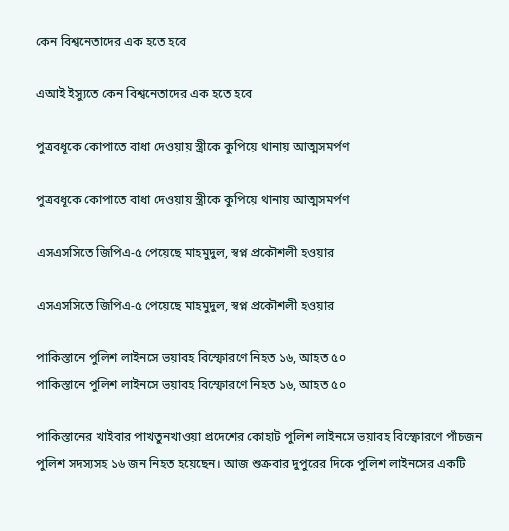কেন বিশ্বনেতাদের এক হতে হবে

এআই ইস্যুতে কেন বিশ্বনেতাদের এক হতে হবে

পুত্রবধূকে কোপাতে বাধা দেওয়ায় স্ত্রীকে কুপিয়ে থানায় আত্মসমর্পণ

পুত্রবধূকে কোপাতে বাধা দেওয়ায় স্ত্রীকে কুপিয়ে থানায় আত্মসমর্পণ

এসএসসিতে জিপিএ-৫ পেয়েছে মাহমুদুল, স্বপ্ন প্রকৌশলী হওয়ার

এসএসসিতে জিপিএ-৫ পেয়েছে মাহমুদুল, স্বপ্ন প্রকৌশলী হওয়ার

পাকিস্তানে পুলিশ লাইনসে ভয়াবহ বিস্ফোরণে নিহত ১৬, আহত ৫০
পাকিস্তানে পুলিশ লাইনসে ভয়াবহ বিস্ফোরণে নিহত ১৬, আহত ৫০

পাকিস্তানের খাইবার পাখতুনখাওয়া প্রদেশের কোহাট পুলিশ লাইনসে ভয়াবহ বিস্ফোরণে পাঁচজন পুলিশ সদস্যসহ ১৬ জন নিহত হয়েছেন। আজ শুক্রবার দুপুরের দিকে পুলিশ লাইনসের একটি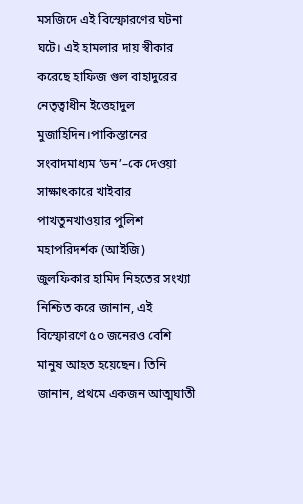মসজিদে এই বিস্ফোরণের ঘটনা ঘটে। এই হামলার দায় স্বীকার করেছে হাফিজ গুল বাহাদুরের নেতৃত্বাধীন ইত্তেহাদুল মুজাহিদিন।পাকিস্তানের সংবাদমাধ্যম ‘ডন’–কে দেওয়া সাক্ষাৎকারে খাইবার পাখতুনখাওয়ার পুলিশ মহাপরিদর্শক (আইজি) জুলফিকার হামিদ নিহতের সংখ্যা নিশ্চিত করে জানান, এই বিস্ফোরণে ৫০ জনেরও বেশি মানুষ আহত হয়েছেন। তিনি জানান, প্রথমে একজন আত্মঘাতী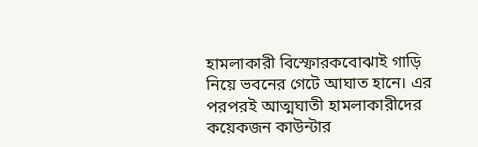হামলাকারী বিস্ফোরকবোঝাই গাড়ি নিয়ে ভবনের গেটে আঘাত হানে। এর পরপরই আত্মঘাতী হামলাকারীদের কয়েকজন কাউন্টার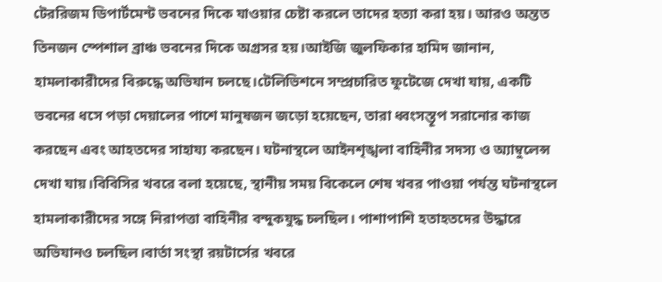টেররিজম ডিপার্টমেন্ট ভবনের দিকে যাওয়ার চেষ্টা করলে তাদের হত্যা করা হয়। আরও অন্তত তিনজন স্পেশাল ব্রাঞ্চ ভবনের দিকে অগ্রসর হয়।আইজি জুলফিকার হামিদ জানান, হামলাকারীদের বিরুদ্ধে অভিযান চলছে।টেলিভিশনে সম্প্রচারিত ফুটেজে দেখা যায়, একটি ভবনের ধসে পড়া দেয়ালের পাশে মানুষজন জড়ো হয়েছেন, তারা ধ্বংসস্তূপ সরানোর কাজ করছেন এবং আহতদের সাহায্য করছেন। ঘটনাস্থলে আইনশৃঙ্খলা বাহিনীর সদস্য ও অ্যাম্বুলেন্স দেখা যায়।বিবিসির খবরে বলা হয়েছে, স্থানীয় সময় বিকেলে শেষ খবর পাওয়া পর্যন্ত ঘটনাস্থলে হামলাকারীদের সঙ্গে নিরাপত্তা বাহিনীর বন্দুকযুদ্ধ চলছিল। পাশাপাশি হতাহতদের উদ্ধারে অভিযানও চলছিল।বার্তা সংস্থা রয়টার্সের খবরে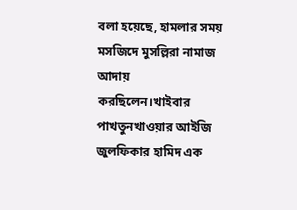বলা হয়েছে, হামলার সময় মসজিদে মুসল্লিরা নামাজ আদায় করছিলেন।খাইবার পাখতুনখাওয়ার আইজি জুলফিকার হামিদ এক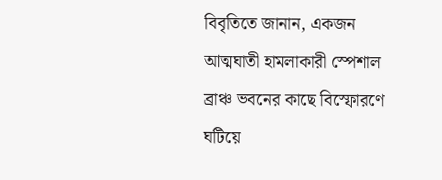বিবৃতিতে জানান, একজন আত্মঘাতী হামলাকারী স্পেশাল ব্রাঞ্চ ভবনের কাছে বিস্ফোরণে ঘটিয়ে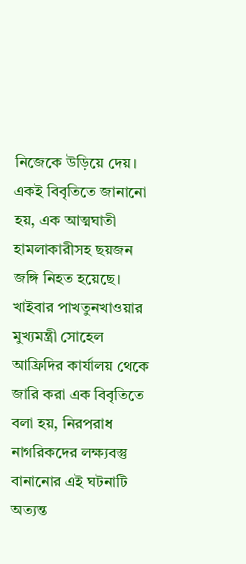নিজেকে উড়িয়ে দেয়। একই বিবৃতিতে জানানো হয়, এক আত্মঘাতী হামলাকারীসহ ছয়জন জঙ্গি নিহত হয়েছে। খাইবার পাখতুনখাওয়ার মুখ্যমন্ত্রী সোহেল আফ্রিদির কার্যালয় থেকে জারি করা এক বিবৃতিতে বলা হয়, নিরপরাধ নাগরিকদের লক্ষ্যবস্তু বানানোর এই ঘটনাটি অত্যন্ত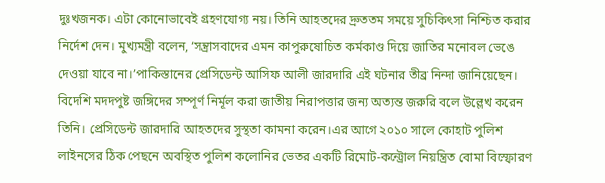দুঃখজনক। এটা কোনোভাবেই গ্রহণযোগ্য নয়। তিনি আহতদের দ্রুততম সময়ে সুচিকিৎসা নিশ্চিত করার নির্দেশ দেন। মুখ্যমন্ত্রী বলেন, ‘সন্ত্রাসবাদের এমন কাপুরুষোচিত কর্মকাণ্ড দিয়ে জাতির মনোবল ভেঙে দেওয়া যাবে না।’পাকিস্তানের প্রেসিডেন্ট আসিফ আলী জারদারি এই ঘটনার তীব্র নিন্দা জানিয়েছেন। বিদেশি মদদপুষ্ট জঙ্গিদের সম্পূর্ণ নির্মূল করা জাতীয় নিরাপত্তার জন্য অত্যন্ত জরুরি বলে উল্লেখ করেন তিনি। প্রেসিডেন্ট জারদারি আহতদের সুস্থতা কামনা করেন।এর আগে ২০১০ সালে কোহাট পুলিশ লাইনসের ঠিক পেছনে অবস্থিত পুলিশ কলোনির ভেতর একটি রিমোট-কন্ট্রোল নিয়ন্ত্রিত বোমা বিস্ফোরণ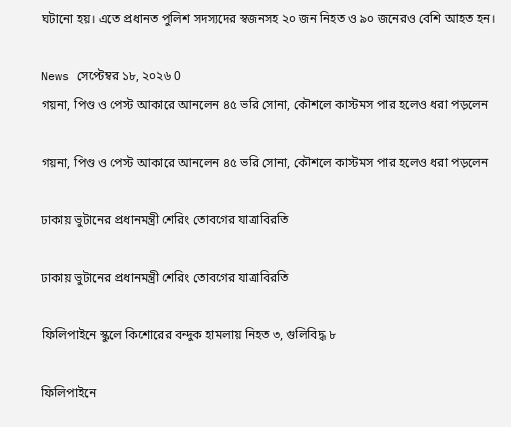ঘটানো হয়। এতে প্রধানত পুলিশ সদস্যদের স্বজনসহ ২০ জন নিহত ও ৯০ জনেরও বেশি আহত হন।

News সেপ্টেম্বর ১৮, ২০২৬ 0
গয়না, পিণ্ড ও পেস্ট আকারে আনলেন ৪৫ ভরি সোনা, কৌশলে কাস্টমস পার হলেও ধরা পড়লেন

গয়না, পিণ্ড ও পেস্ট আকারে আনলেন ৪৫ ভরি সোনা, কৌশলে কাস্টমস পার হলেও ধরা পড়লেন

ঢাকায় ভুটানের প্রধানমন্ত্রী শেরিং তোবগের যাত্রাবিরতি

ঢাকায় ভুটানের প্রধানমন্ত্রী শেরিং তোবগের যাত্রাবিরতি

ফিলিপাইনে স্কুলে কিশোরের বন্দুক হামলায় নিহত ৩, গুলিবিদ্ধ ৮

ফিলিপাইনে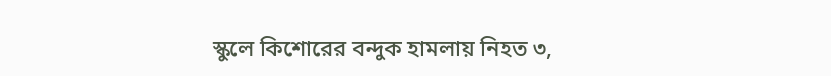স্কুলে কিশোরের বন্দুক হামলায় নিহত ৩,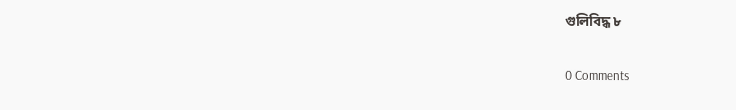গুলিবিদ্ধ ৮

0 Comments